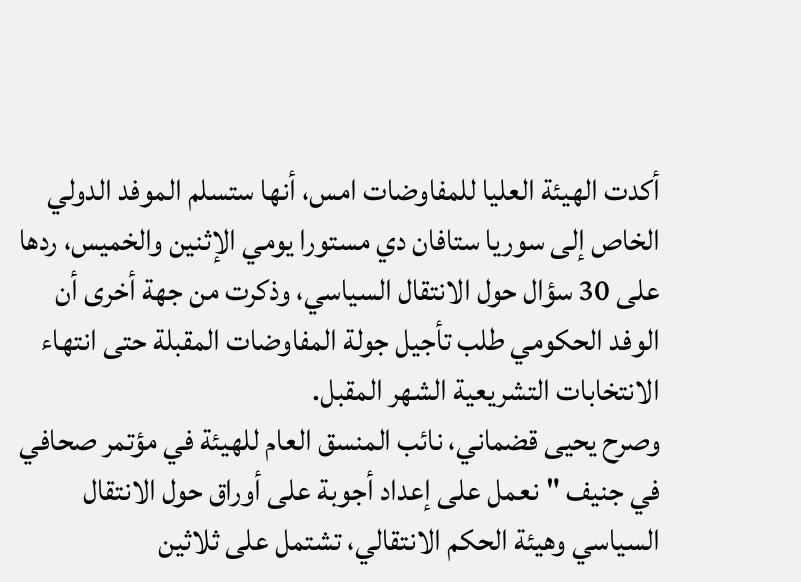أكدت الهيئة العليا للمفاوضات امس، أنها ستسلم الموفد الدولي الخاص إلى سوريا ستافان دي مستورا يومي الإثنين والخميس، ردها على 30 سؤال حول الانتقال السياسي، وذكرت من جهة أخرى أن الوفد الحكومي طلب تأجيل جولة المفاوضات المقبلة حتى انتهاء الانتخابات التشريعية الشهر المقبل.
وصرح يحيى قضماني، نائب المنسق العام للهيئة في مؤتمر صحافي في جنيف "نعمل على إعداد أجوبة على أوراق حول الانتقال السياسي وهيئة الحكم الانتقالي، تشتمل على ثلاثين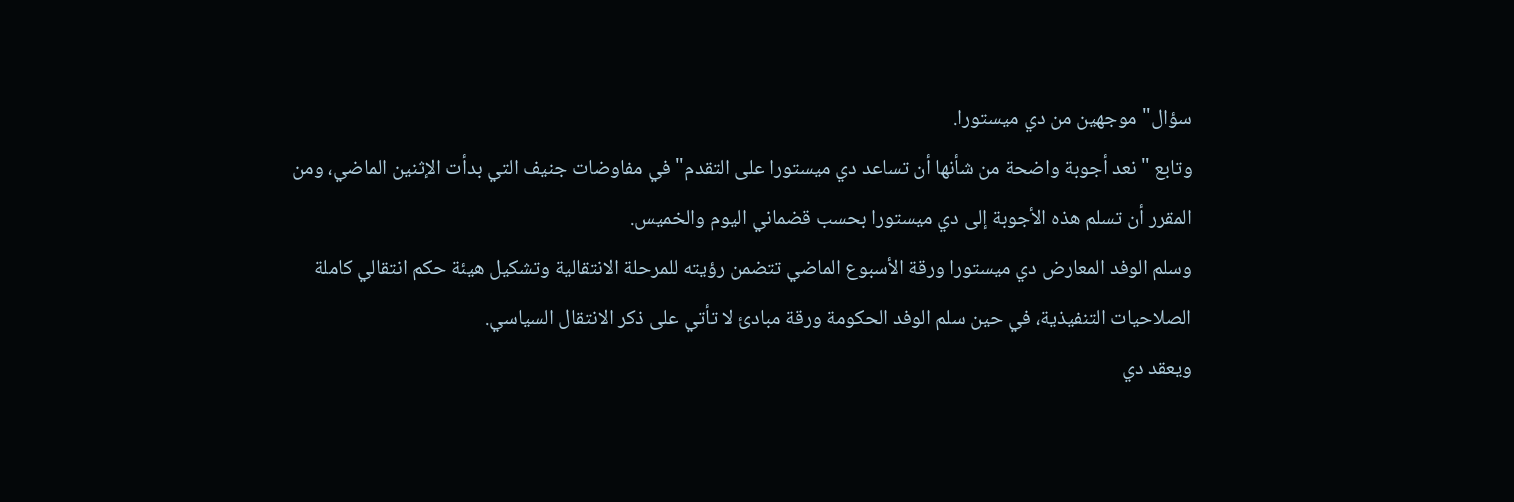سؤال" موجهين من دي ميستورا.
وتابع "نعد أجوبة واضحة من شأنها أن تساعد دي ميستورا على التقدم" في مفاوضات جنيف التي بدأت الإثنين الماضي، ومن المقرر أن تسلم هذه الأجوبة إلى دي ميستورا بحسب قضماني اليوم والخميس.
وسلم الوفد المعارض دي ميستورا ورقة الأسبوع الماضي تتضمن رؤيته للمرحلة الانتقالية وتشكيل هيئة حكم انتقالي كاملة الصلاحيات التنفيذية، في حين سلم الوفد الحكومة ورقة مبادئ لا تأتي على ذكر الانتقال السياسي.
ويعقد دي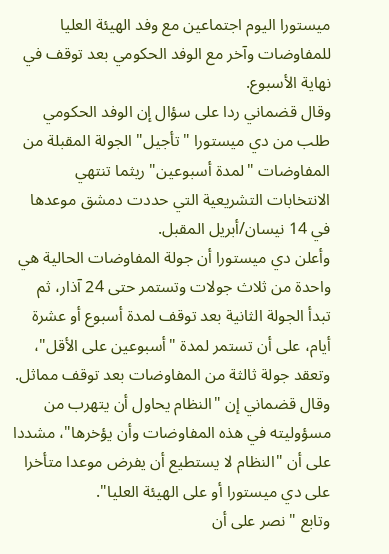ميستورا اليوم اجتماعين مع وفد الهيئة العليا للمفاوضات وآخر مع الوفد الحكومي بعد توقف في نهاية الأسبوع.
وقال قضماني ردا على سؤال إن الوفد الحكومي طلب من دي ميستورا "تأجيل" الجولة المقبلة من المفاوضات "لمدة أسبوعين" ريثما تنتهي الانتخابات التشريعية التي حددت دمشق موعدها في 14 نيسان/أبريل المقبل.
وأعلن دي ميستورا أن جولة المفاوضات الحالية هي واحدة من ثلاث جولات وتستمر حتى 24 آذار، ثم تبدأ الجولة الثانية بعد توقف لمدة أسبوع أو عشرة أيام، على أن تستمر لمدة "أسبوعين على الأقل"، وتعقد جولة ثالثة من المفاوضات بعد توقف مماثل.
وقال قضماني إن "النظام يحاول أن يتهرب من مسؤوليته في هذه المفاوضات وأن يؤخرها"، مشددا على أن "النظام لا يستطيع أن يفرض موعدا متأخرا على دي ميستورا أو على الهيئة العليا".
وتابع "نصر على أن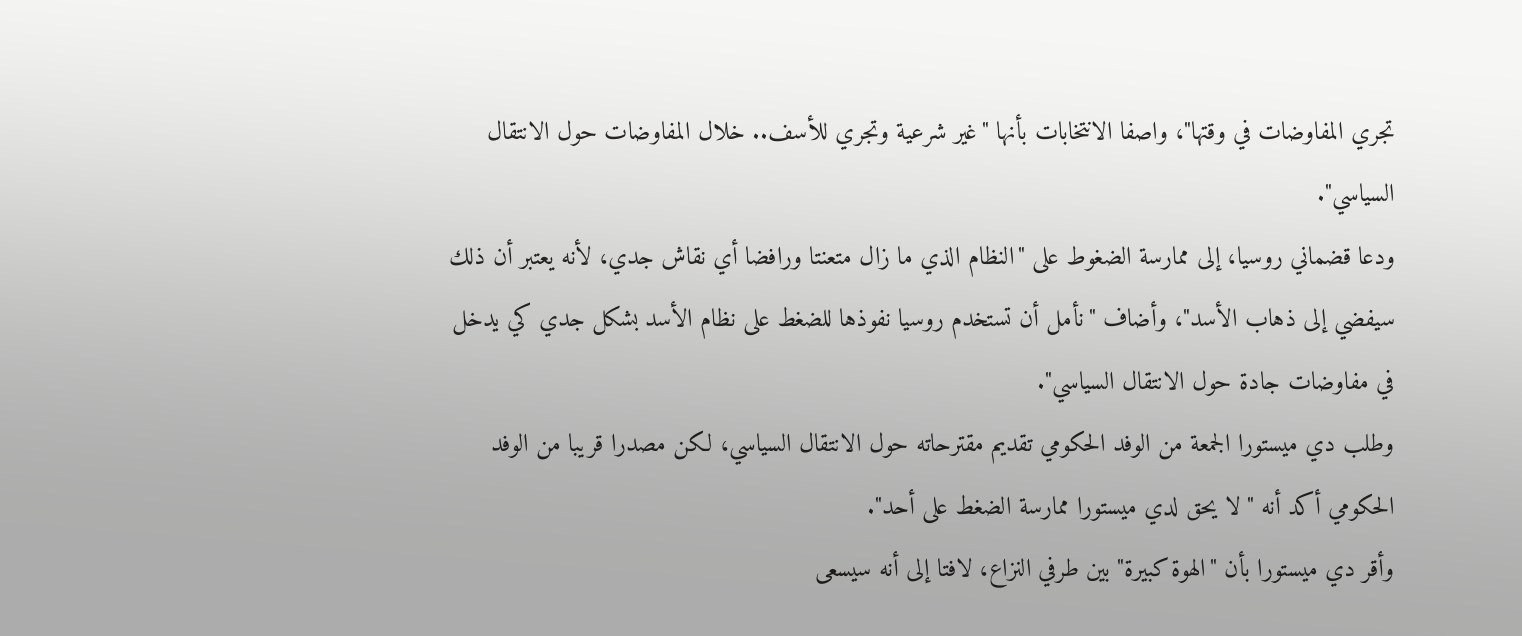تجري المفاوضات في وقتها"، واصفا الانتخابات بأنها "غير شرعية وتجري للأسف.. خلال المفاوضات حول الانتقال السياسي".
ودعا قضماني روسيا، إلى ممارسة الضغوط على "النظام الذي ما زال متعنتا ورافضا أي نقاش جدي، لأنه يعتبر أن ذلك سيفضي إلى ذهاب الأسد"، وأضاف "نأمل أن تستخدم روسيا نفوذها للضغط على نظام الأسد بشكل جدي كي يدخل في مفاوضات جادة حول الانتقال السياسي".
وطلب دي ميستورا الجمعة من الوفد الحكومي تقديم مقترحاته حول الانتقال السياسي، لكن مصدرا قريبا من الوفد الحكومي أكد أنه "لا يحق لدي ميستورا ممارسة الضغط على أحد".
وأقر دي ميستورا بأن "الهوة كبيرة" بين طرفي النزاع، لافتا إلى أنه سيسعى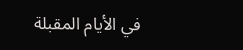في الأيام المقبلة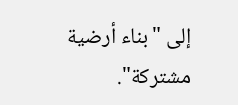إلى "بناء أرضية مشتركة".